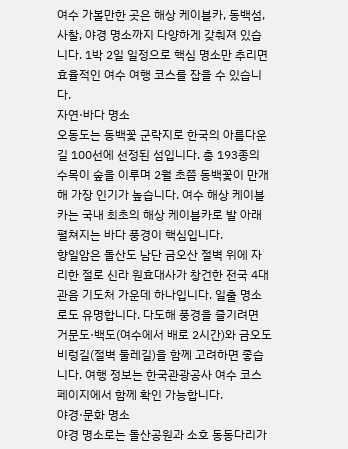여수 가볼만한 곳은 해상 케이블카, 동백섬, 사찰, 야경 명소까지 다양하게 갖춰져 있습니다. 1박 2일 일정으로 핵심 명소만 추리면 효율적인 여수 여행 코스를 잡을 수 있습니다.
자연·바다 명소
오동도는 동백꽃 군락지로 한국의 아름다운 길 100선에 선정된 섬입니다. 총 193종의 수목이 숲을 이루며 2월 초쯤 동백꽃이 만개해 가장 인기가 높습니다. 여수 해상 케이블카는 국내 최초의 해상 케이블카로 발 아래 펼쳐지는 바다 풍경이 핵심입니다.
향일암은 돌산도 남단 금오산 절벽 위에 자리한 절로 신라 원효대사가 창건한 전국 4대 관음 기도처 가운데 하나입니다. 일출 명소로도 유명합니다. 다도해 풍경을 즐기려면 거문도·백도(여수에서 배로 2시간)와 금오도 비렁길(절벽 둘레길)을 함께 고려하면 좋습니다. 여행 정보는 한국관광공사 여수 코스 페이지에서 함께 확인 가능합니다.
야경·문화 명소
야경 명소로는 돌산공원과 소호 동동다리가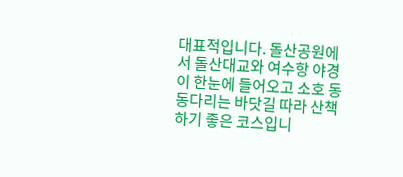대표적입니다. 돌산공원에서 돌산대교와 여수항 야경이 한눈에 들어오고 소호 동동다리는 바닷길 따라 산책하기 좋은 코스입니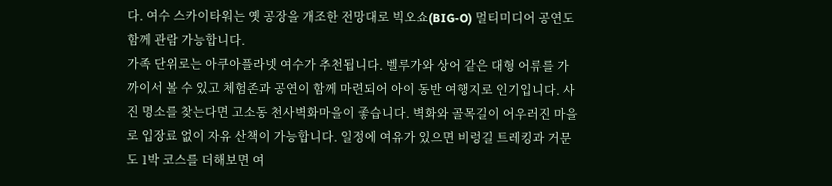다. 여수 스카이타워는 옛 공장을 개조한 전망대로 빅오쇼(BIG-O) 멀티미디어 공연도 함께 관람 가능합니다.
가족 단위로는 아쿠아플라넷 여수가 추천됩니다. 벨루가와 상어 같은 대형 어류를 가까이서 볼 수 있고 체험존과 공연이 함께 마련되어 아이 동반 여행지로 인기입니다. 사진 명소를 찾는다면 고소동 천사벽화마을이 좋습니다. 벽화와 골목길이 어우러진 마을로 입장료 없이 자유 산책이 가능합니다. 일정에 여유가 있으면 비렁길 트레킹과 거문도 1박 코스를 더해보면 여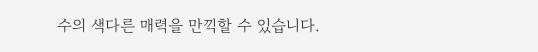수의 색다른 매력을 만끽할 수 있습니다.